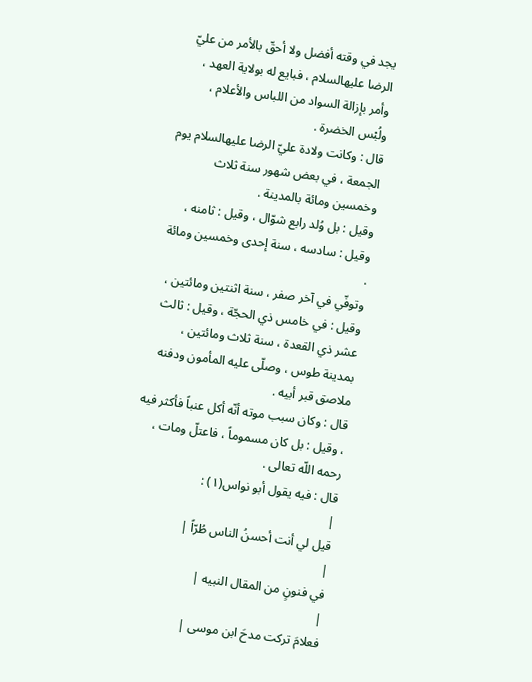يجد في وقته أفضل ولا أحقّ بالأمر من عليّ الرضا عليهالسلام ، فبايع له بولاية العهد ، وأمر بإزالة السواد من اللباس والأعلام ، ولُبْس الخضرة .
قال : وكانت ولادة عليّ الرضا عليهالسلام يوم الجمعة ، في بعض شهور سنة ثلاث وخمسين ومائة بالمدينة .
وقيل : بل وُلد رابع شوّال ، وقيل : ثامنه ، وقيل : سادسه ، سنة إحدى وخمسين ومائة .
وتوفّي في آخر صفر ، سنة اثنتين ومائتين ، وقيل : في خامس ذي الحجّة ، وقيل : ثالث عشر ذي القعدة ، سنة ثلاث ومائتين ، بمدينة طوس ، وصلّى عليه المأمون ودفنه ملاصق قبر أبيه .
قال : وكان سبب موته أنّه أكل عنباً فأكثر فيه ، وقيل : بل كان مسموماً ، فاعتلّ ومات ، رحمه اللّه تعالى .
قال : فيه يقول أبو نواس(١) :
|
قيل لي أنت أحسنُ الناس طُرّاً |
|
في فنونٍ من المقال النبيه |
|
فعلامَ تركت مدحَ ابن موسى |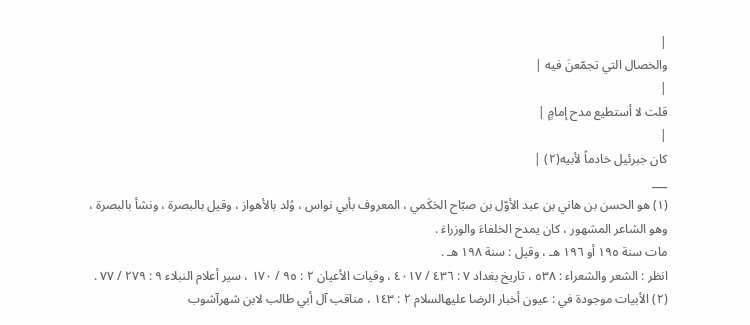|
والخصال التي تجمّعنَ فيه |
|
قلت لا أستطيع مدح إمامٍ |
|
كان جبرئيل خادماً لأبيه(٢) |
___
(١) هو الحسن بن هاني بن عبد الأوّل بن صبّاح الحَكَمي ، المعروف بأبي نواس ، وُلد بالأهواز ، وقيل بالبصرة ، ونشأ بالبصرة ، وهو الشاعر المشهور ، كان يمدح الخلفاءَ والوزراءَ .
مات سنة ١٩٥ أو ١٩٦ هـ ، وقيل : سنة ١٩٨ هـ .
انظر : الشعر والشعراء : ٥٣٨ ، تاريخ بغداد ٧ : ٤٣٦ / ٤٠١٧ ، وفيات الأعيان ٢ : ٩٥ / ١٧٠ ، سير أعلام النبلاء ٩ : ٢٧٩ / ٧٧ .
(٢) الأبيات موجودة في : عيون أخبار الرضا عليهالسلام ٢ : ١٤٣ ، مناقب آل أبي طالب لابن شهرآشوب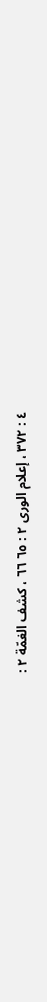٤ : ٣٧٢ ، إعلام الورى ٢ : ٦٥ ٦٦ ، كشف الغمّة ٢ :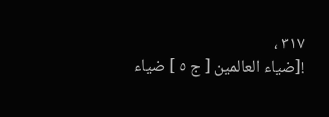٣١٧ ،
![ضياء العالمين [ ج ٥ ] ضياء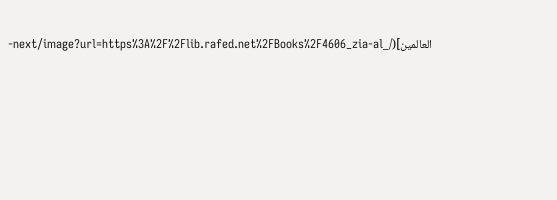العالمين](/_next/image?url=https%3A%2F%2Flib.rafed.net%2FBooks%2F4606_zia-al-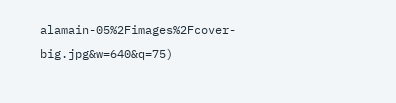alamain-05%2Fimages%2Fcover-big.jpg&w=640&q=75)